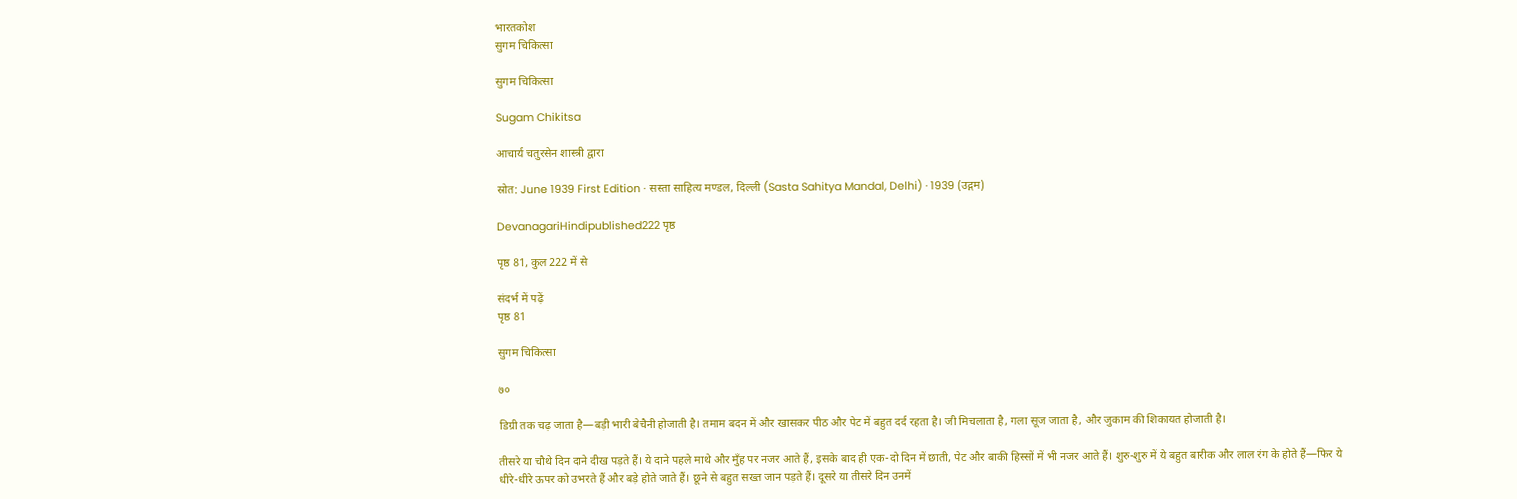भारतकोश
सुगम चिकित्सा

सुगम चिकित्सा

Sugam Chikitsa

आचार्य चतुरसेन शास्त्री द्वारा

स्रोत: June 1939 First Edition · सस्ता साहित्य मण्डल, दिल्ली (Sasta Sahitya Mandal, Delhi) · 1939 (उद्गम)

DevanagariHindipublished222 पृष्ठ

पृष्ठ 81, कुल 222 में से

संदर्भ में पढ़ें
पृष्ठ 81

सुगम चिकित्सा

७०

डिग्री तक चढ़ जाता है—बड़ी भारी बेचैनी होजाती है। तमाम बदन में और खासकर पीठ और पेट में बहुत दर्द रहता है। जी मिचलाता है, गला सूज जाता है, और जुकाम की शिकायत होजाती है।

तीसरे या चौथे दिन दाने दीख पड़ते हैं। ये दाने पहले माथे और मुँह पर नजर आते हैं, इसके बाद ही एक-दो दिन में छाती, पेट और बाकी हिस्सों में भी नजर आते हैं। शुरु-शुरु में ये बहुत बारीक और लाल रंग के होते हैं—फिर ये धीरे-धीरे ऊपर को उभरते हैं और बड़े होते जाते हैं। छूने से बहुत सख्त जान पड़ते हैं। दूसरे या तीसरे दिन उनमें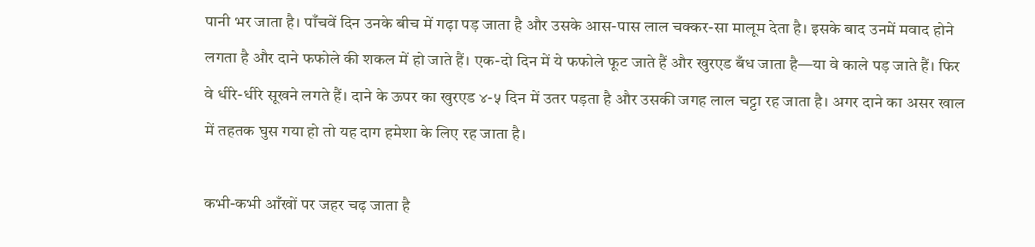पानी भर जाता है। पाँचवें दिन उनके बीच में गढ़ा पड़ जाता है और उसके आस-पास लाल चक्कर-सा मालूम देता है। इसके बाद उनमें मवाद होने लगता है और दाने फफोले की शकल में हो जाते हैं। एक-दो दिन में ये फफोले फूट जाते हैं और खुरएड बँध जाता है—या वे काले पड़ जाते हैं। फिर वे धीरे-धीरे सूखने लगते हैं। दाने के ऊपर का खुरएड ४-५ दिन में उतर पड़ता है और उसकी जगह लाल चट्टा रह जाता है। अगर दाने का असर खाल में तहतक घुस गया हो तो यह दाग हमेशा के लिए रह जाता है।

कभी-कभी आँखों पर जहर चढ़ जाता है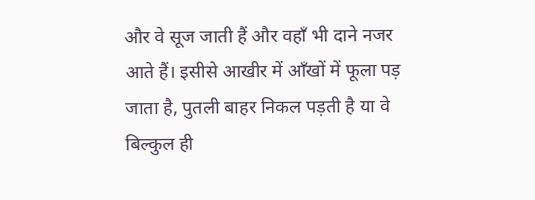और वे सूज जाती हैं और वहाँ भी दाने नजर आते हैं। इसीसे आखीर में आँखों में फूला पड़ जाता है, पुतली बाहर निकल पड़ती है या वे बिल्कुल ही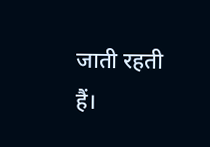जाती रहती हैं।